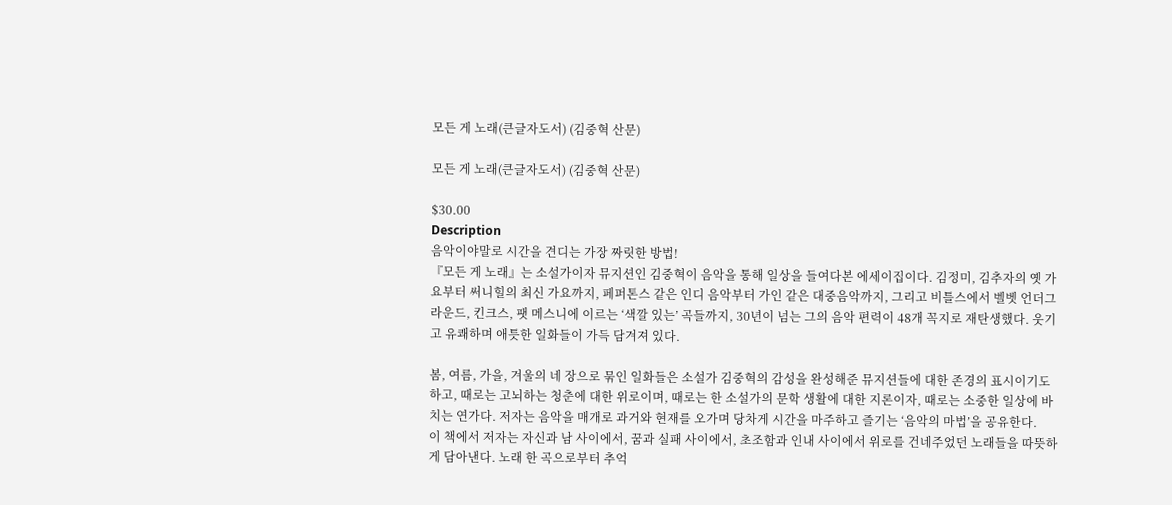모든 게 노래(큰글자도서) (김중혁 산문)

모든 게 노래(큰글자도서) (김중혁 산문)

$30.00
Description
음악이야말로 시간을 견디는 가장 짜릿한 방법!
『모든 게 노래』는 소설가이자 뮤지션인 김중혁이 음악을 통해 일상을 들여다본 에세이집이다. 김정미, 김추자의 옛 가요부터 써니힐의 최신 가요까지, 페퍼톤스 같은 인디 음악부터 가인 같은 대중음악까지, 그리고 비틀스에서 벨벳 언더그라운드, 킨크스, 팻 메스니에 이르는 ‘색깔 있는’ 곡들까지, 30년이 넘는 그의 음악 편력이 48개 꼭지로 재탄생했다. 웃기고 유쾌하며 애틋한 일화들이 가득 담겨져 있다.

봄, 여름, 가을, 겨울의 네 장으로 묶인 일화들은 소설가 김중혁의 감성을 완성해준 뮤지션들에 대한 존경의 표시이기도 하고, 때로는 고뇌하는 청춘에 대한 위로이며, 때로는 한 소설가의 문학 생활에 대한 지론이자, 때로는 소중한 일상에 바치는 연가다. 저자는 음악을 매개로 과거와 현재를 오가며 당차게 시간을 마주하고 즐기는 ‘음악의 마법’을 공유한다.
이 책에서 저자는 자신과 남 사이에서, 꿈과 실패 사이에서, 초조함과 인내 사이에서 위로를 건네주었던 노래들을 따뜻하게 담아낸다. 노래 한 곡으로부터 추억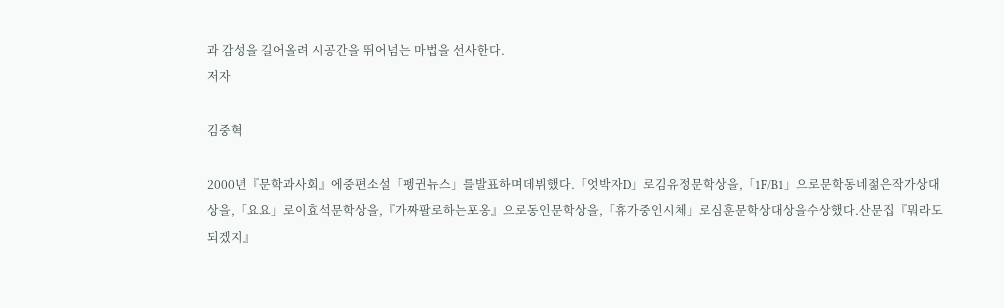과 감성을 길어올려 시공간을 뛰어넘는 마법을 선사한다.
저자

김중혁

2000년『문학과사회』에중편소설「펭귄뉴스」를발표하며데뷔했다.「엇박자D」로김유정문학상을,「1F/B1」으로문학동네젊은작가상대상을,「요요」로이효석문학상을,『가짜팔로하는포옹』으로동인문학상을,「휴가중인시체」로심훈문학상대상을수상했다.산문집『뭐라도되겠지』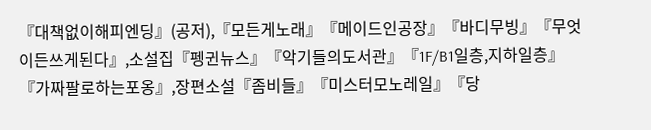『대책없이해피엔딩』(공저),『모든게노래』『메이드인공장』『바디무빙』『무엇이든쓰게된다』,소설집『펭귄뉴스』『악기들의도서관』『1F/B1일층,지하일층』『가짜팔로하는포옹』,장편소설『좀비들』『미스터모노레일』『당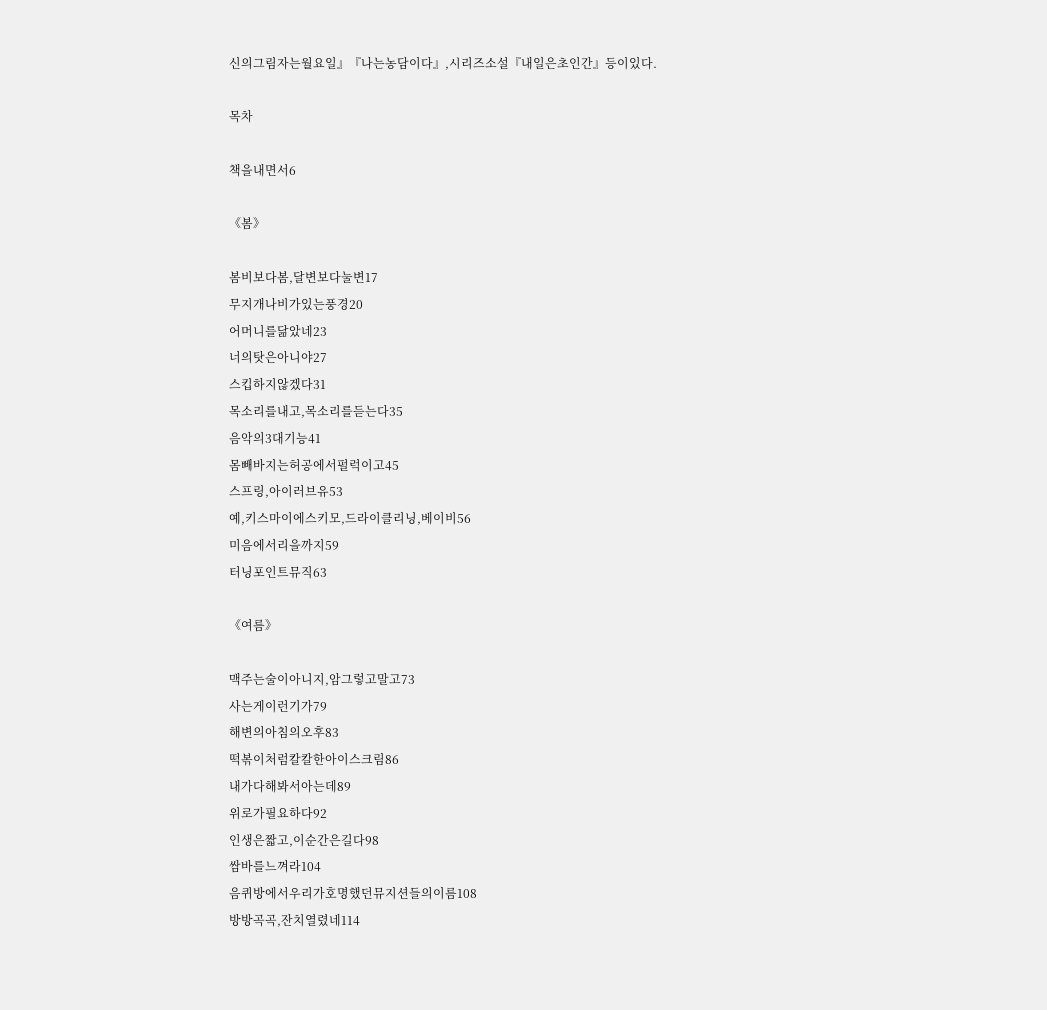신의그림자는월요일』『나는농담이다』,시리즈소설『내일은초인간』등이있다.

목차

책을내면서6

《봄》

봄비보다봄,달변보다눌변17
무지개나비가있는풍경20
어머니를닮았네23
너의탓은아니야27
스킵하지않겠다31
목소리를내고,목소리를듣는다35
음악의3대기능41
몸빼바지는허공에서펄럭이고45
스프링,아이러브유53
예,키스마이에스키모,드라이클리닝,베이비56
미음에서리을까지59
터닝포인트뮤직63

《여름》

맥주는술이아니지,암그렇고말고73
사는게이런기가79
해변의아침의오후83
떡볶이처럼칼칼한아이스크림86
내가다해봐서아는데89
위로가필요하다92
인생은짧고,이순간은길다98
쌈바를느껴라104
음퀴방에서우리가호명했던뮤지션들의이름108
방방곡곡,잔치열렸네114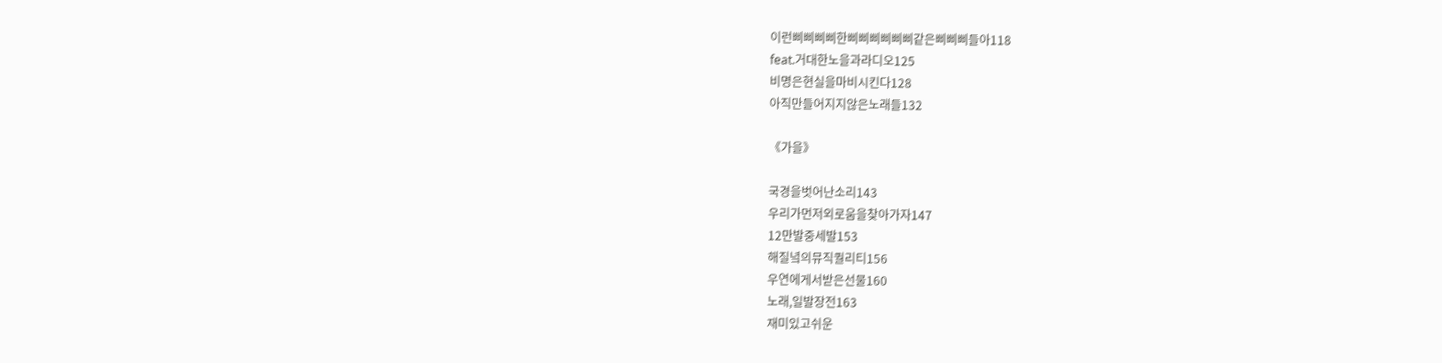이런삐삐삐삐한삐삐삐삐삐삐같은삐삐삐들아118
feat.거대한노을과라디오125
비명은현실을마비시킨다128
아직만들어지지않은노래들132

《가을》

국경을벗어난소리143
우리가먼저외로움을찾아가자147
12만발중세발153
해질녘의뮤직퀄리티156
우연에게서받은선물160
노래,일발장전163
재미있고쉬운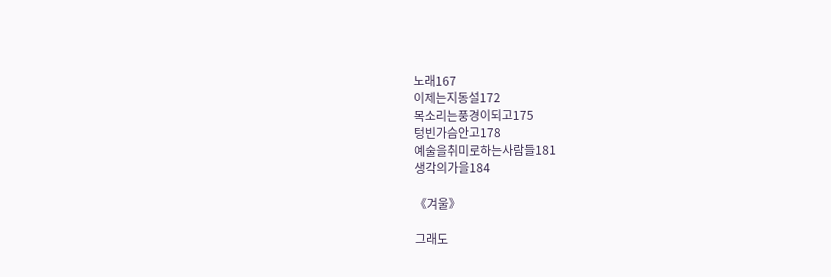노래167
이제는지동설172
목소리는풍경이되고175
텅빈가슴안고178
예술을취미로하는사람들181
생각의가을184

《겨울》

그래도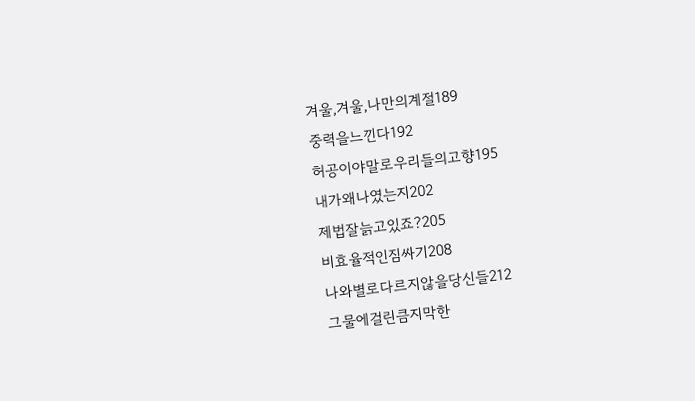겨울,겨울,나만의계절189
중력을느낀다192
허공이야말로우리들의고향195
내가왜나였는지202
제법잘늙고있죠?205
비효율적인짐싸기208
나와별로다르지않을당신들212
그물에걸린큼지막한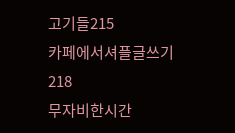고기들215
카페에서셔플글쓰기218
무자비한시간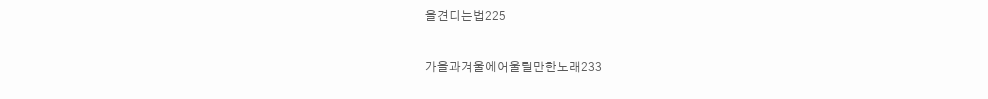을견디는법225

가을과겨울에어울릴만한노래233